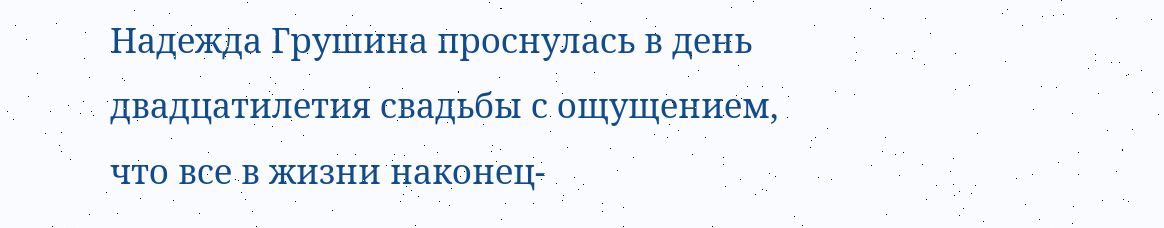Надежда Грушина проснулась в день двадцатилетия свадьбы с ощущением, что все в жизни наконец-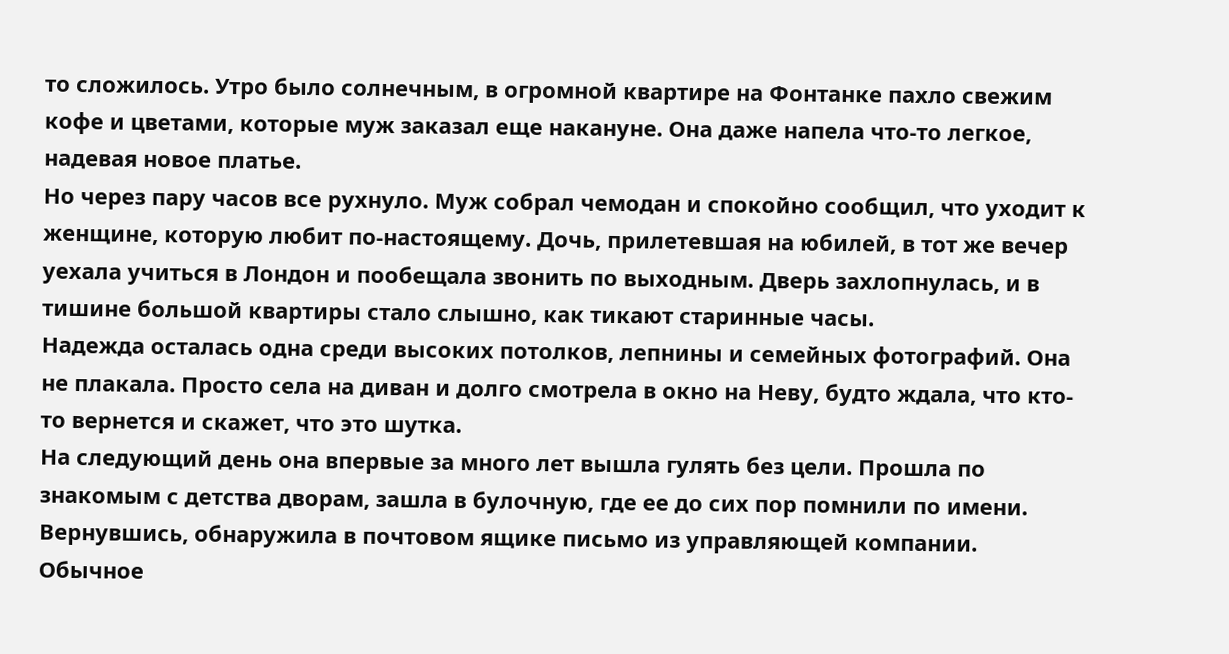то сложилось. Утро было солнечным, в огромной квартире на Фонтанке пахло свежим кофе и цветами, которые муж заказал еще накануне. Она даже напела что-то легкое, надевая новое платье.
Но через пару часов все рухнуло. Муж собрал чемодан и спокойно сообщил, что уходит к женщине, которую любит по-настоящему. Дочь, прилетевшая на юбилей, в тот же вечер уехала учиться в Лондон и пообещала звонить по выходным. Дверь захлопнулась, и в тишине большой квартиры стало слышно, как тикают старинные часы.
Надежда осталась одна среди высоких потолков, лепнины и семейных фотографий. Она не плакала. Просто села на диван и долго смотрела в окно на Неву, будто ждала, что кто-то вернется и скажет, что это шутка.
На следующий день она впервые за много лет вышла гулять без цели. Прошла по знакомым с детства дворам, зашла в булочную, где ее до сих пор помнили по имени. Вернувшись, обнаружила в почтовом ящике письмо из управляющей компании. Обычное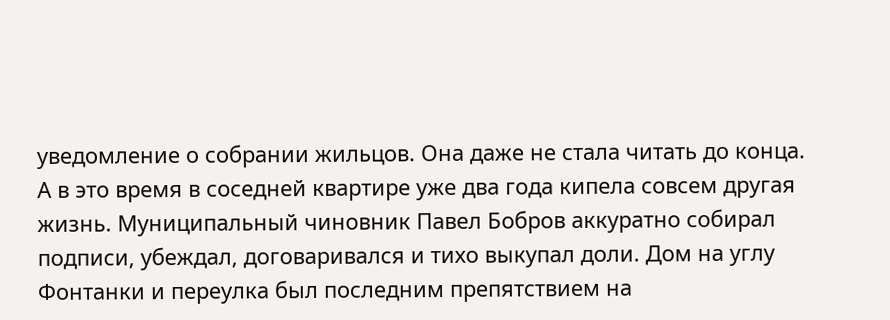уведомление о собрании жильцов. Она даже не стала читать до конца.
А в это время в соседней квартире уже два года кипела совсем другая жизнь. Муниципальный чиновник Павел Бобров аккуратно собирал подписи, убеждал, договаривался и тихо выкупал доли. Дом на углу Фонтанки и переулка был последним препятствием на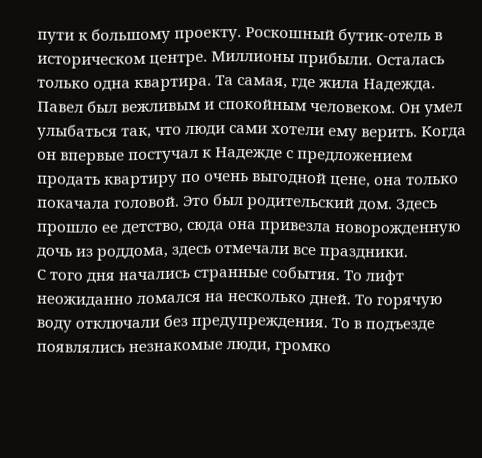пути к большому проекту. Роскошный бутик-отель в историческом центре. Миллионы прибыли. Осталась только одна квартира. Та самая, где жила Надежда.
Павел был вежливым и спокойным человеком. Он умел улыбаться так, что люди сами хотели ему верить. Когда он впервые постучал к Надежде с предложением продать квартиру по очень выгодной цене, она только покачала головой. Это был родительский дом. Здесь прошло ее детство, сюда она привезла новорожденную дочь из роддома, здесь отмечали все праздники.
С того дня начались странные события. То лифт неожиданно ломался на несколько дней. То горячую воду отключали без предупреждения. То в подъезде появлялись незнакомые люди, громко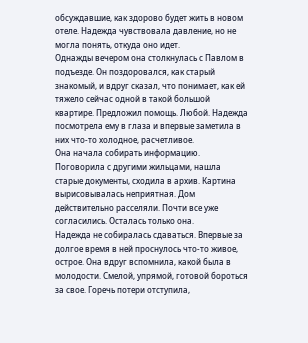обсуждавшие, как здорово будет жить в новом отеле. Надежда чувствовала давление, но не могла понять, откуда оно идет.
Однажды вечером она столкнулась с Павлом в подъезде. Он поздоровался, как старый знакомый, и вдруг сказал, что понимает, как ей тяжело сейчас одной в такой большой квартире. Предложил помощь. Любой. Надежда посмотрела ему в глаза и впервые заметила в них что-то холодное, расчетливое.
Она начала собирать информацию. Поговорила с другими жильцами, нашла старые документы, сходила в архив. Картина вырисовывалась неприятная. Дом действительно расселяли. Почти все уже согласились. Осталась только она.
Надежда не собиралась сдаваться. Впервые за долгое время в ней проснулось что-то живое, острое. Она вдруг вспомнила, какой была в молодости. Смелой, упрямой, готовой бороться за свое. Горечь потери отступила,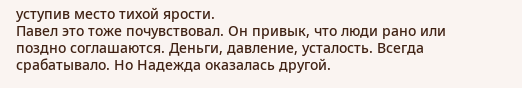уступив место тихой ярости.
Павел это тоже почувствовал. Он привык, что люди рано или поздно соглашаются. Деньги, давление, усталость. Всегда срабатывало. Но Надежда оказалась другой.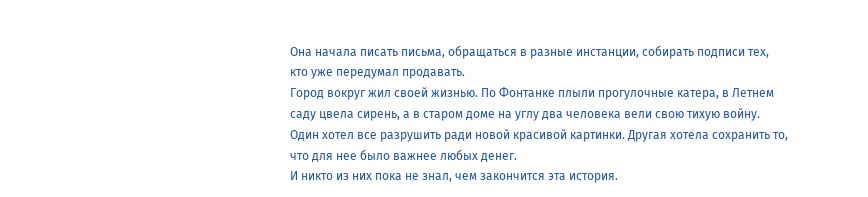Она начала писать письма, обращаться в разные инстанции, собирать подписи тех, кто уже передумал продавать.
Город вокруг жил своей жизнью. По Фонтанке плыли прогулочные катера, в Летнем саду цвела сирень, а в старом доме на углу два человека вели свою тихую войну. Один хотел все разрушить ради новой красивой картинки. Другая хотела сохранить то, что для нее было важнее любых денег.
И никто из них пока не знал, чем закончится эта история.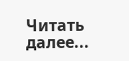Читать далее...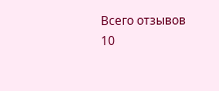Всего отзывов
10